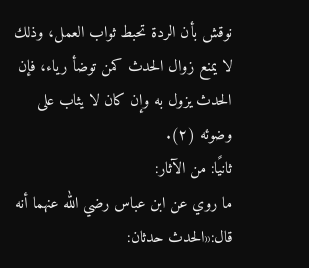نوقش بأن الردة تحبط ثواب العمل، وذلك لا يمنع زوال الحدث كمن توضأ رياء، فإن الحدث يزول به وإن كان لا يثاب على وضوئه (٢).
ثانيًا: من الآثار:
ما روي عن ابن عباس رضي الله عنهما أنه قال:«الحدث حدثان: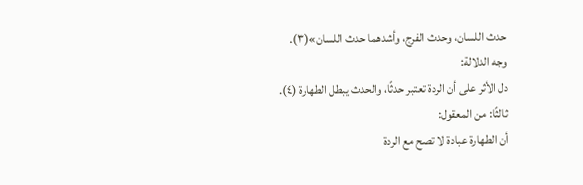حدث اللسان، وحدث الفرج، وأشدهما حدث اللسان»(٣).
وجه الدلالة:
دل الأثر على أن الردة تعتبر حدثًا، والحدث يبطل الطهارة (٤).
ثالثًا: من المعقول:
أن الطهارة عبادة لا تصح مع الردة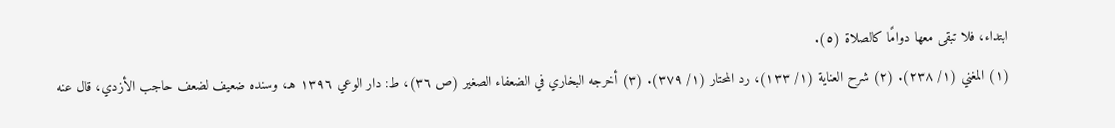ابتداء، فلا تبقى معها دوامًا كالصلاة (٥).
(١) المغني (١/ ٢٣٨). (٢) شرح العناية (١/ ١٣٣)، رد المحتار (١/ ٣٧٩). (٣) أخرجه البخاري في الضعفاء الصغير (ص ٣٦)، ط: دار الوعي ١٣٩٦ هـ، وسنده ضعيف لضعف حاجب الأزدي، قال عنه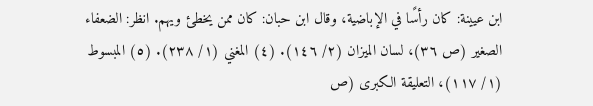ابن عيينة: كان رأسًا في الإباضية، وقال ابن حبان: كان ممن يخطئ ويهم. انظر: الضعفاء الصغير (ص ٣٦)، لسان الميزان (٢/ ١٤٦). (٤) المغني (١/ ٢٣٨). (٥) المبسوط (١/ ١١٧)، التعليقة الكبرى (ص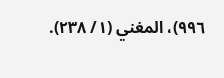٩٩٦)، المغني (١/ ٢٣٨).